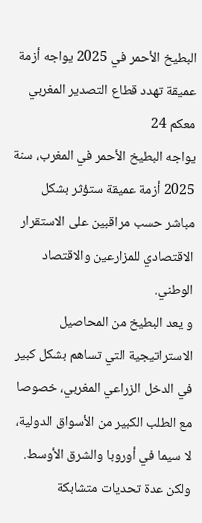البطيخ الأحمر في 2025 يواجه أزمة عميقة تهدد قطاع التصدير المغربي
معكم 24
يواجه البطيخ الأحمر في المغرب، سنة 2025 أزمة عميقة ستؤثر بشكل مباشر حسب مراقبين على الاستقرار الاقتصادي للمزارعين والاقتصاد الوطني.
و يعد البطيخ من المحاصيل الاستراتيجية التي تساهم بشكل كبير في الدخل الزراعي المغربي، خصوصا مع الطلب الكبير من الأسواق الدولية، لا سيما في أوروبا والشرق الأوسط. ولكن عدة تحديات متشابكة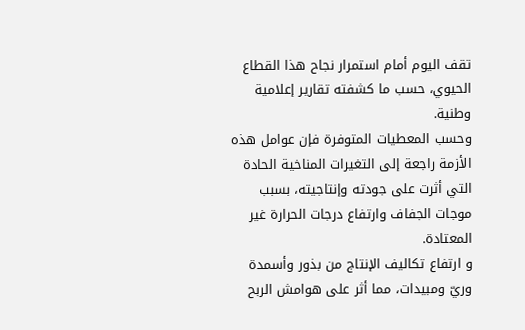تقف اليوم أمام استمرار نجاح هذا القطاع الحيوي، حسب ما كشفته تقارير إعلامية وطنية.
وحسب المعطيات المتوفرة فإن عوامل هذه الأزمة راجعة إلى التغيرات المناخية الحادة التي أثرت على جودته وإنتاجيته، بسبب موجات الجفاف وارتفاع درجات الحرارة غير المعتادة.
و ارتفاع تكاليف الإنتاج من بذور وأسمدة وريّ ومبيدات، مما أثر على هوامش الربح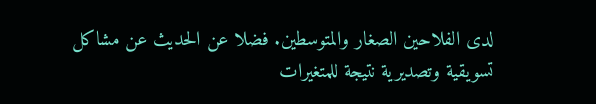لدى الفلاحين الصغار والمتوسطين. فضلا عن الحديث عن مشاكل تسويقية وتصديرية نتيجة للمتغيرات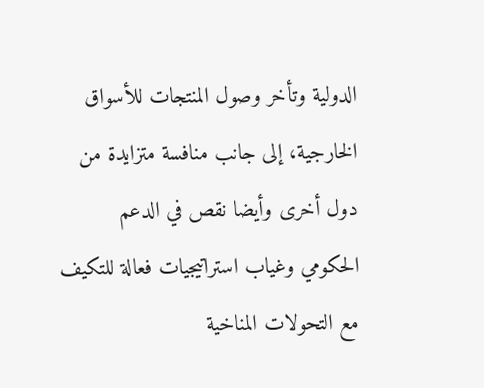الدولية وتأخر وصول المنتجات للأسواق الخارجية، إلى جانب منافسة متزايدة من دول أخرى وأيضا نقص في الدعم الحكومي وغياب استراتيجيات فعالة للتكيف مع التحولات المناخية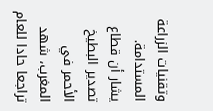وتقنيات الزراعة المستدامة.
يشار أن قطاع تصدير البطيخ الأحمر في المغرب، شهد تراجعا حادا للعام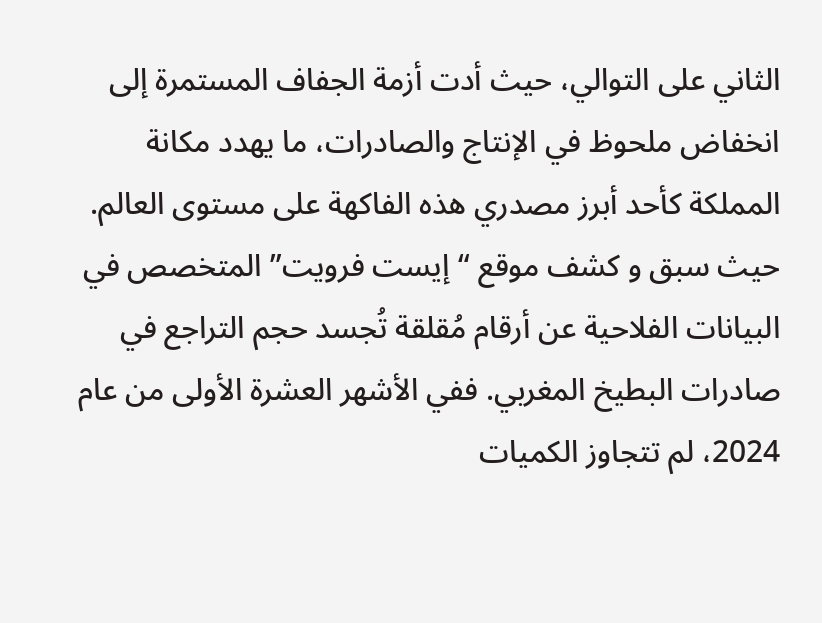الثاني على التوالي، حيث أدت أزمة الجفاف المستمرة إلى انخفاض ملحوظ في الإنتاج والصادرات، ما يهدد مكانة المملكة كأحد أبرز مصدري هذه الفاكهة على مستوى العالم. حيث سبق و كشف موقع “إيست فرويت” المتخصص في البيانات الفلاحية عن أرقام مُقلقة تُجسد حجم التراجع في صادرات البطيخ المغربي. ففي الأشهر العشرة الأولى من عام 2024، لم تتجاوز الكميات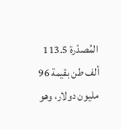المُصدّرة 113.5 ألف طن بقيمة 96 مليون دولار، وهو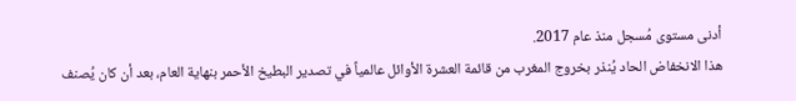أدنى مستوى مُسجل منذ عام 2017.
هذا الانخفاض الحاد يُنذر بخروج المغرب من قائمة العشرة الأوائل عالمياً في تصدير البطيخ الأحمر بنهاية العام، بعد أن كان يُصنف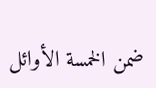ضمن الخمسة الأوائل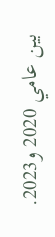بين عامي 2020 و2023.